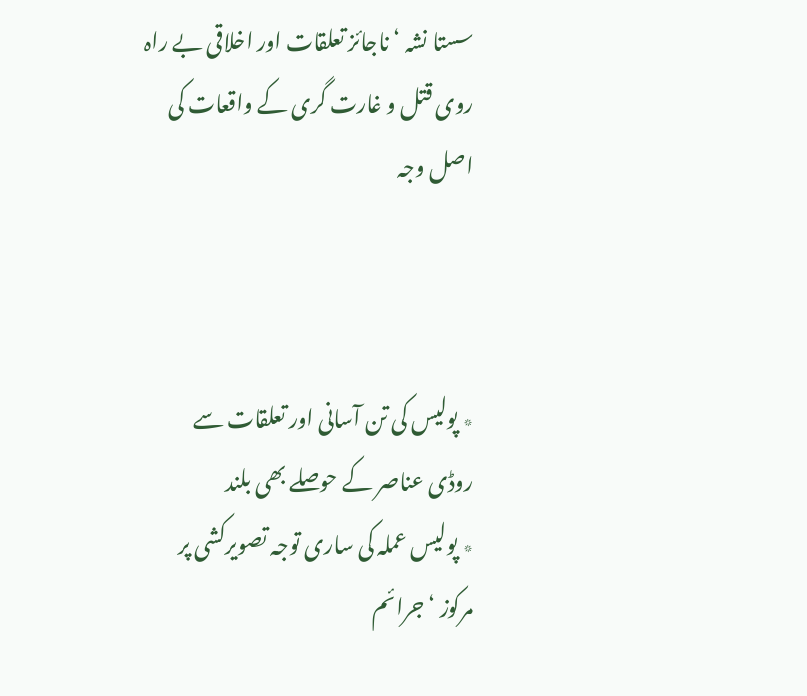سستا نشہ ‘ ناجائز تعلقات اور اخلاقی بے راہ روی قتل و غارت گری کے واقعات کی اصل وجہ



٭ پولیس کی تن آسانی اور تعلقات سے روڈی عناصر کے حوصلے بھی بلند
٭ پولیس عملہ کی ساری توجہ تصویرکشی پر مرکوز ‘ جرائم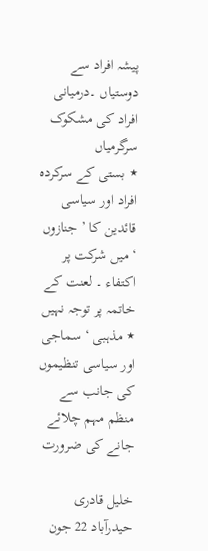پیشہ افراد سے دوستیاں ۔درمیانی افراد کی مشکوک سرگرمیاں
٭ بستی کے سرکردہ افراد اور سیاسی قائدین کا ’ جنازوں ‘ میں شرکت پر اکتفاء ۔ لعنت کے خاتمہ پر توجہ نہیں
٭ مذہبی ‘ سماجی اور سیاسی تنظیموں کی جانب سے منظم مہم چلائے جانے کی ضرورت

خلیل قادری
حیدرآباد 22 جون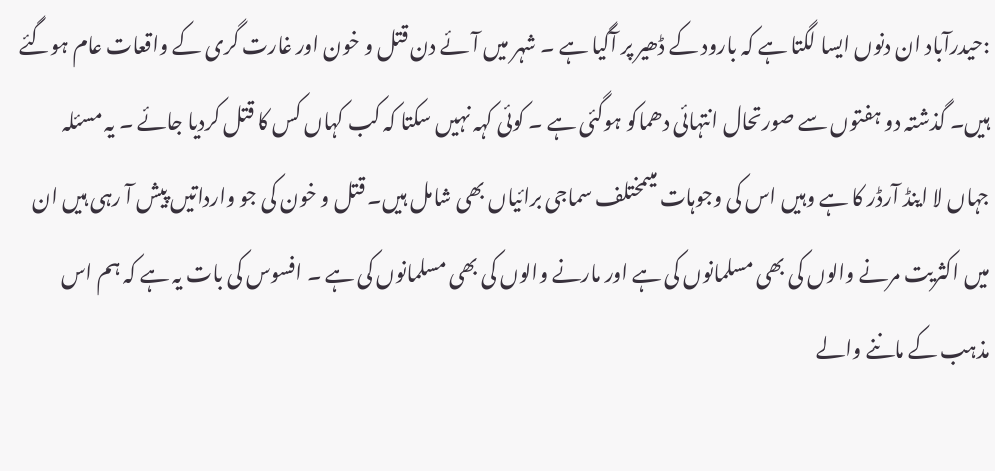:حیدرآباد ان دنوں ایسا لگتا ہے کہ بارود کے ڈھیر پر آگیا ہے ۔ شہر میں آئے دن قتل و خون اور غارت گری کے واقعات عام ہوگئے ہیں۔ گذشتہ دو ہفتوں سے صورتحال انتہائی دھماکو ہوگئی ہے ۔ کوئی کہہ نہیں سکتا کہ کب کہاں کس کا قتل کردیا جائے ۔ یہ مسئلہ جہاں لا اینڈ آرڈر کا ہے وہیں اس کی وجوہات میںمختلف سماجی برائیاں بھی شامل ہیں۔ قتل و خون کی جو وارداتیں پیش آ رہی ہیں ان میں اکثریت مرنے والوں کی بھی مسلمانوں کی ہے اور مارنے والوں کی بھی مسلمانوں کی ہے ۔ افسوس کی بات یہ ہے کہ ہم اس مذہب کے ماننے والے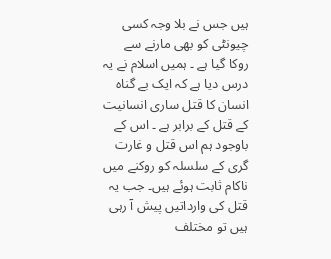ہیں جس نے بلا وجہ کسی چیونٹی کو بھی مارنے سے روکا گیا ہے ۔ ہمیں اسلام نے یہ درس دیا ہے کہ ایک بے گناہ انسان کا قتل ساری انسانیت کے قتل کے برابر ہے ۔ اس کے باوجود ہم اس قتل و غارت گری کے سلسلہ کو روکنے میں ناکام ثابت ہوئے ہیں۔ جب یہ قتل کی وارداتیں پیش آ رہی ہیں تو مختلف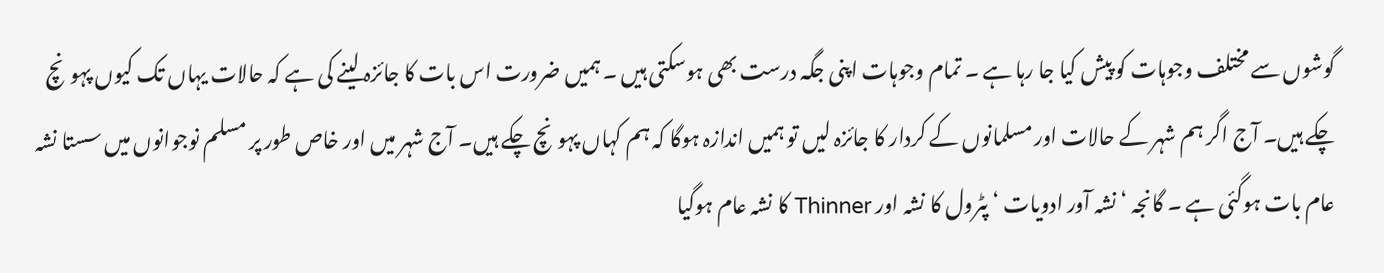گوشوں سے مختلف وجوہات کو پیش کیا جا رہا ہے ۔ تمام وجوہات اپنی جگہ درست بھی ہوسکتی ہیں ۔ ہمیں ضرورت اس بات کا جائزہ لینے کی ہے کہ حالات یہاں تک کیوں پہونچ چکے ہیں۔ آج اگر ہم شہر کے حالات اور مسلمانوں کے کردار کا جائزہ لیں تو ہمیں اندازہ ہوگا کہ ہم کہاں پہونچ چکے ہیں۔ آج شہر میں اور خاص طور پر مسلم نوجوانوں میں سستا نشہ عام بات ہوگئی ہے ۔ گانجہ ‘ نشہ آور ادویات ‘ پٹرول کا نشہ اور Thinner کا نشہ عام ہوگیا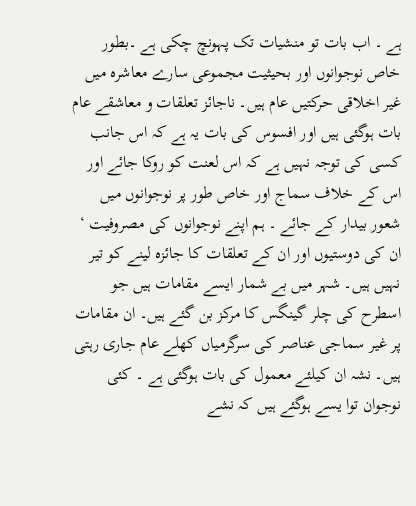ہے ۔ اب بات تو منشیات تک پہونچ چکی ہے ۔بطور خاص نوجوانوں اور بحیثیت مجموعی سارے معاشرہ میں غیر اخلاقی حرکتیں عام ہیں۔ ناجائز تعلقات و معاشقے عام بات ہوگئی ہیں اور افسوس کی بات یہ ہے کہ اس جانب کسی کی توجہ نہیں ہے کہ اس لعنت کو روکا جائے اور اس کے خلاف سماج اور خاص طور پر نوجوانوں میں شعور بیدار کے جائے ۔ ہم اپنے نوجوانوں کی مصروفیت ‘ ان کی دوستیوں اور ان کے تعلقات کا جائزہ لینے کو تیر نہیں ہیں۔ شہر میں بے شمار ایسے مقامات ہیں جو اسطرح کی چلر گینگس کا مرکز بن گئے ہیں۔ ان مقامات پر غیر سماجی عناصر کی سرگرمیاں کھلے عام جاری رہتی ہیں۔ نشہ ان کیلئے معمول کی بات ہوگئی ہے ۔ کئی نوجوان توا یسے ہوگئے ہیں کہ نشے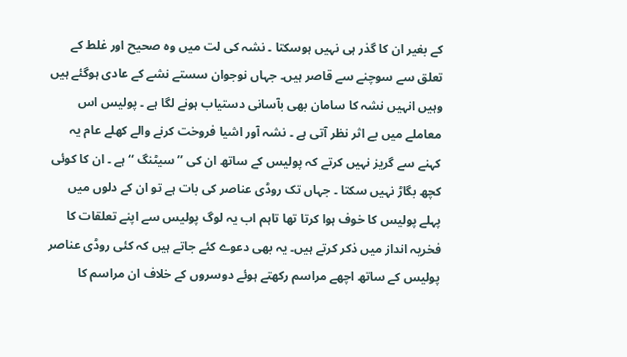کے بغیر ان کا گذر ہی نہیں ہوسکتا ۔ نشہ کی لت میں وہ صحیح اور غلط کے تعلق سے سوچنے سے قاصر ہیں۔ جہاں نوجوان سستے نشے کے عادی ہوگئے ہیں وہیں انہیں نشہ کا سامان بھی بآسانی دستیاب ہونے لگا ہے ۔ پولیس اس معاملے میں بے اثر نظر آتی ہے ۔ نشہ آور اشیا فروخت کرنے والے کھلے عام یہ کہنے سے گریز نہیں کرتے کہ پولیس کے ساتھ ان کی ’’ سیٹنگ ‘‘ ہے ۔ ان کا کوئی کچھ بگاڑ نہیں سکتا ۔ جہاں تک روڈی عناصر کی بات ہے تو ان کے دلوں میں پہلے پولیس کا خوف ہوا کرتا تھا تاہم اب یہ لوگ پولیس سے اپنے تعلقات کا فخریہ انداز میں ذکر کرتے ہیں۔ یہ بھی دعوے کئے جاتے ہیں کہ کئی روڈی عناصر پولیس کے ساتھ اچھے مراسم رکھتے ہوئے دوسروں کے خلاف ان مراسم کا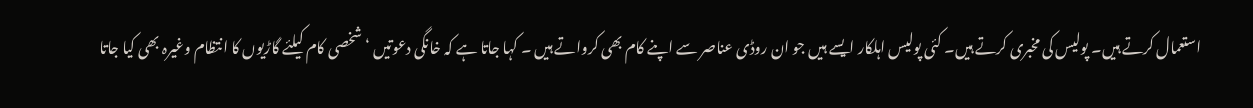استعمال کرتے ہیں۔ پولیس کی مخبری کرتے ہیں۔ کئی پولیس اہلکار ایسے ہیں جو ان روڈی عناصر سے اپنے کام بھی کرواتے ہیں ۔ کہا جاتا ہے کہ خانگی دعوتیں ‘ شخصی کام کیلئے گاڑیوں کا انتظام وغیرہ بھی کیا جاتا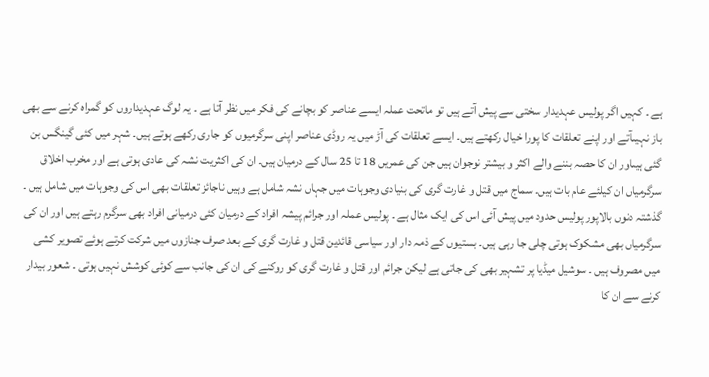ہے ۔ کہیں اگر پولیس عہدیدار سختی سے پیش آتے ہیں تو ماتحت عملہ ایسے عناصر کو بچانے کی فکر میں نظر آتا ہے ۔ یہ لوگ عہدیداروں کو گمراہ کرنے سے بھی باز نہیںآتے اور اپنے تعلقات کا پورا خیال رکھتے ہیں۔ ایسے تعلقات کی آڑ میں یہ روڈی عناصر اپنی سرگرمیوں کو جاری رکھے ہوتے ہیں۔ شہر میں کئی گینگس بن گئی ہیںاور ان کا حصہ بننے والے اکثر و بیشتر نوجوان ہیں جن کی عمریں 18 تا 25 سال کے درمیان ہیں۔ ان کی اکثریت نشہ کی عادی ہوتی ہے اور مخرب اخلاق سرگرمیاں ان کیلئے عام بات ہیں۔ سماج میں قتل و غارت گری کی بنیادی وجوہات میں جہاں نشہ شامل ہے وہیں ناجائز تعلقات بھی اس کی وجوہات میں شامل ہیں ۔ گذشتہ دنوں بالاپور پولیس حدود میں پیش آئی اس کی ایک مثال ہے ۔ پولیس عملہ اور جرائم پیشہ افراد کے درمیان کئی درمیانی افراد بھی سرگرم رہتے ہیں اور ان کی سرگرمیاں بھی مشکوک ہوتی چلی جا رہی ہیں۔ بستیوں کے ذمہ دار اور سیاسی قائدین قتل و غارت گری کے بعد صرف جنازوں میں شرکت کرتے ہوئے تصویر کشی میں مصروف ہیں ۔ سوشیل میڈیا پر تشہیر بھی کی جاتی ہے لیکن جرائم اور قتل و غارت گری کو روکنے کی ان کی جانب سے کوئی کوشش نہیں ہوتی ۔ شعور بیدار کرنے سے ان کا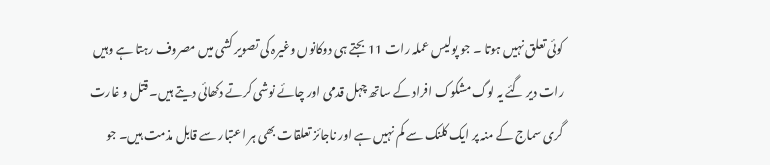کوئی تعلق نہیں ہوتا ۔ جو پولیس عملہ رات 11 بجتے ہی دوکانوں وغیرہ کی تصویر کشی میں مصروف رہتا ہے وہیں رات دیر گئے یہ لوگ مشکوک افراد کے ساتھ چہل قدمی اور چائے نوشی کرتے دکھائی دیتے ہیں۔ قتل و غارت گری سماج کے منہ پر ایک کلنک سے کم نہیں ہے اور ناجائز تعلقات بھی ہر اعتبار سے قابل مذمت ہیں۔ جو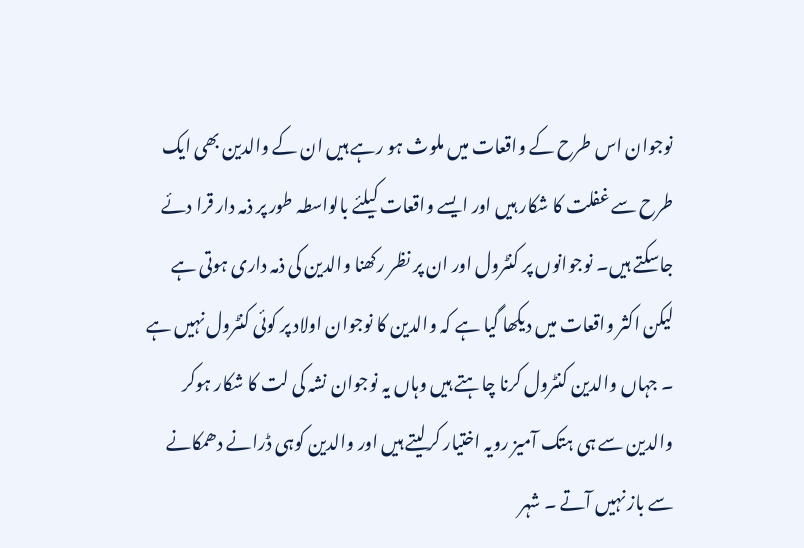نوجوان اس طرح کے واقعات میں ملوث ہو رہے ہیں ان کے والدین بھی ایک طرح سے غفلت کا شکار ہیں اور ایسے واقعات کیلئے بالواسطہ طور پر ذمہ دار قرا دئے جاسکتے ہیں۔ نوجوانوں پر کنٹرول اور ان پر نظر رکھنا والدین کی ذمہ داری ہوتی ہے لیکن اکثر واقعات میں دیکھا گیا ہے کہ والدین کا نوجوان اولاد پر کوئی کنٹرول نہیں ہے ۔ جہاں والدین کنٹرول کرنا چاہتے ہیں وہاں یہ نوجوان نشہ کی لت کا شکار ہوکر والدین سے ہی ہتک آمیز رویہ اختیار کرلیتے ہیں اور والدین کوہی ڈرانے دھمکانے سے باز نہیں آتے ۔ شہر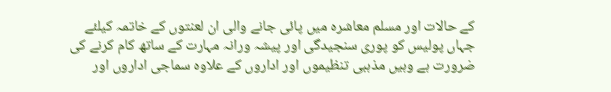کے حالات اور مسلم معاشرہ میں پائی جانے والی ان لعنتوں کے خاتمہ کیلئے جہاں پولیس کو پوری سنجیدگی اور پیشہ ورانہ مہارت کے ساتھ کام کرنے کی ضرورت ہے وہیں مذہبی تنظیموں اور اداروں کے علاوہ سماجی اداروں اور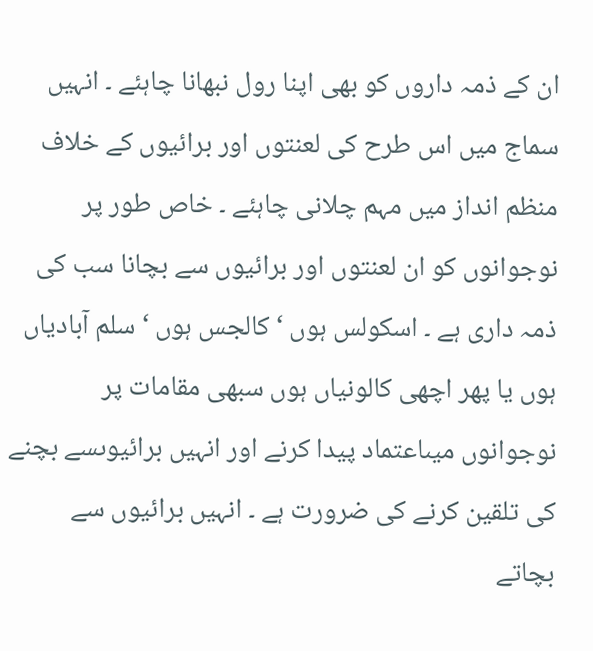ان کے ذمہ داروں کو بھی اپنا رول نبھانا چاہئے ۔ انہیں سماج میں اس طرح کی لعنتوں اور برائیوں کے خلاف منظم انداز میں مہم چلانی چاہئے ۔ خاص طور پر نوجوانوں کو ان لعنتوں اور برائیوں سے بچانا سب کی ذمہ داری ہے ۔ اسکولس ہوں ‘ کالجس ہوں ‘ سلم آبادیاں ہوں یا پھر اچھی کالونیاں ہوں سبھی مقامات پر نوجوانوں میںاعتماد پیدا کرنے اور انہیں برائیوںسے بچنے کی تلقین کرنے کی ضرورت ہے ۔ انہیں برائیوں سے بچاتے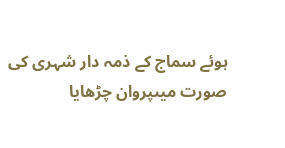ہوئے سماج کے ذمہ دار شہری کی صورت میںپروان چڑھایا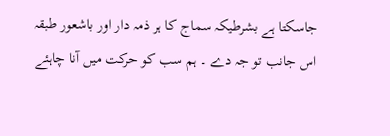جاسکتا ہے بشرطیکہ سماج کا ہر ذمہ دار اور باشعور طبقہ اس جانب تو جہ دے ۔ ہم سب کو حرکت میں آنا چاہئے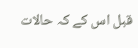قبل اس کے کہ حالات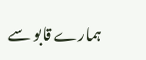ہمارے قابو سے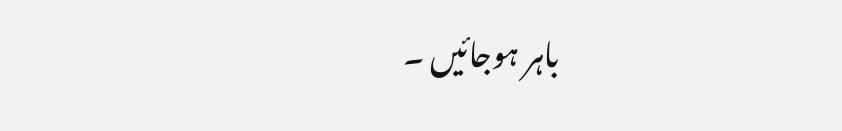باہر ہوجائیں ۔